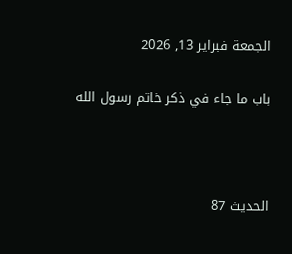الجمعة فبراير 13, 2026

باب ما جاء في ذكر خاتم رسول الله



الحديث 87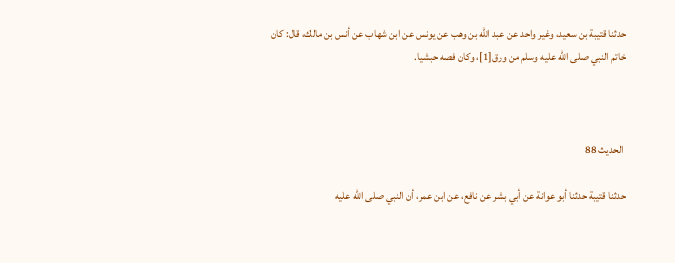حدثنا قتيبة بن سعيد، وغير واحد عن عبد الله بن وهب عن يونس عن ابن شهاب عن أنس بن مالك، قال: كان خاتم النبي صلى الله عليه وسلم من ورق[1]، وكان فصه حبشيا.



 الحديث 88

حدثنا قتيبة حدثنا أبو عوانة عن أبي بشر عن نافع، عن ابن عمر، أن النبي صلى الله عليه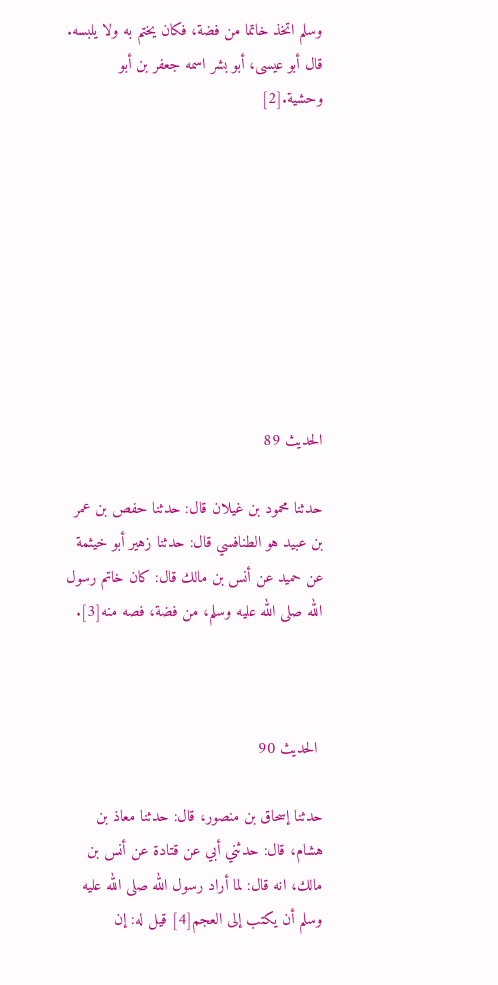وسلم اتخذ خاتما من فضة، فكان يختم به ولا يلبسه. قال أبو عيسى، أبو بشر اسمه جعفر بن أبو وحشية.[2]









الحديث 89

حدثنا محمود بن غيلان قال: حدثنا حفص بن عمر بن عبيد هو الطنافسي قال: حدثنا زهير أبو خيثمة عن حميد عن أنس بن مالك قال: كان خاتم رسول الله صلى الله عليه وسلم، من فضة، فصه منه[3].



 الحديث 90

حدثنا إسحاق بن منصور، قال: حدثنا معاذ بن هشام، قال: حدثني أبي عن قتادة عن أنس بن مالك، انه قال: لما أراد رسول الله صلى الله عليه وسلم أن يكتب إلى العجم[4] قيل له: إن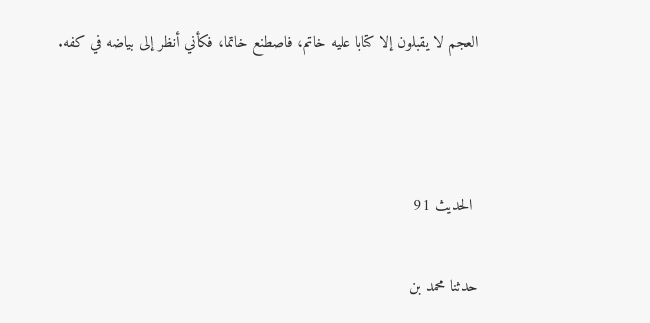العجم لا يقبلون إلا كتابا عليه خاتم، فاصطنع خاتما، فكأني أنظر إلى بياضه في كفه.



 الحديث 91

حدثنا محمد بن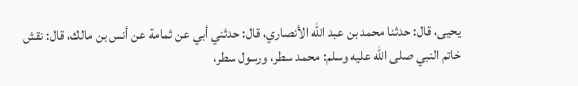يحيى، قال: حدثنا محمد بن عبد الله الأنصاري، قال: حدثني أبي عن ثمامة عن أنس بن مالك، قال: نقش خاتم النبي صلى الله عليه وسلم: محمد سطر، ورسول سطر،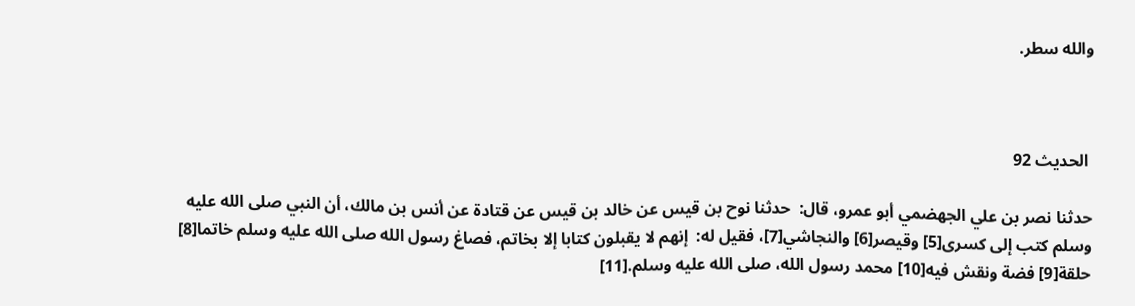والله سطر.



 الحديث 92

حدثنا نصر بن علي الجهضمي أبو عمرو، قال:  حدثنا نوح بن قيس عن خالد بن قيس عن قتادة عن أنس بن مالك، أن النبي صلى الله عليه وسلم كتب إلى كسرى[5] وقيصر[6] والنجاشي[7]، فقيل له:  إنهم لا يقبلون كتابا إلا بخاتم، فصاغ رسول الله صلى الله عليه وسلم خاتما[8] حلقة[9] فضة ونقش فيه[10] محمد رسول الله، صلى الله عليه وسلم.[11]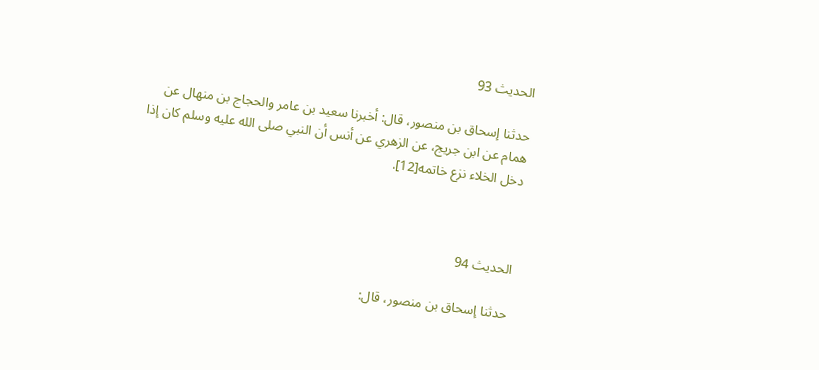الحديث 93

حدثنا إسحاق بن منصور، قال: أخبرنا سعيد بن عامر والحجاج بن منهال عن همام عن ابن جريج، عن الزهري عن أنس أن النبي صلى الله عليه وسلم كان إذا دخل الخلاء نزع خاتمه[12].



الحديث 94

حدثنا إسحاق بن منصور، قال: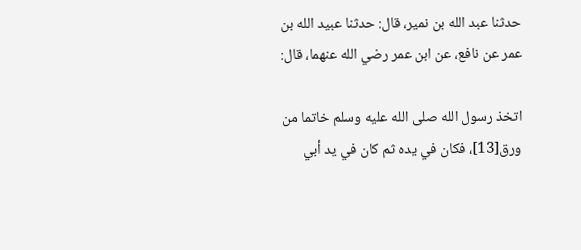حدثنا عبد الله بن نمير، قال: حدثنا عبيد الله بن عمر عن نافع، عن ابن عمر رضي الله عنهما، قال:

اتخذ رسول الله صلى الله عليه وسلم خاتما من ورق[13]، فكان في يده ثم كان في يد أبي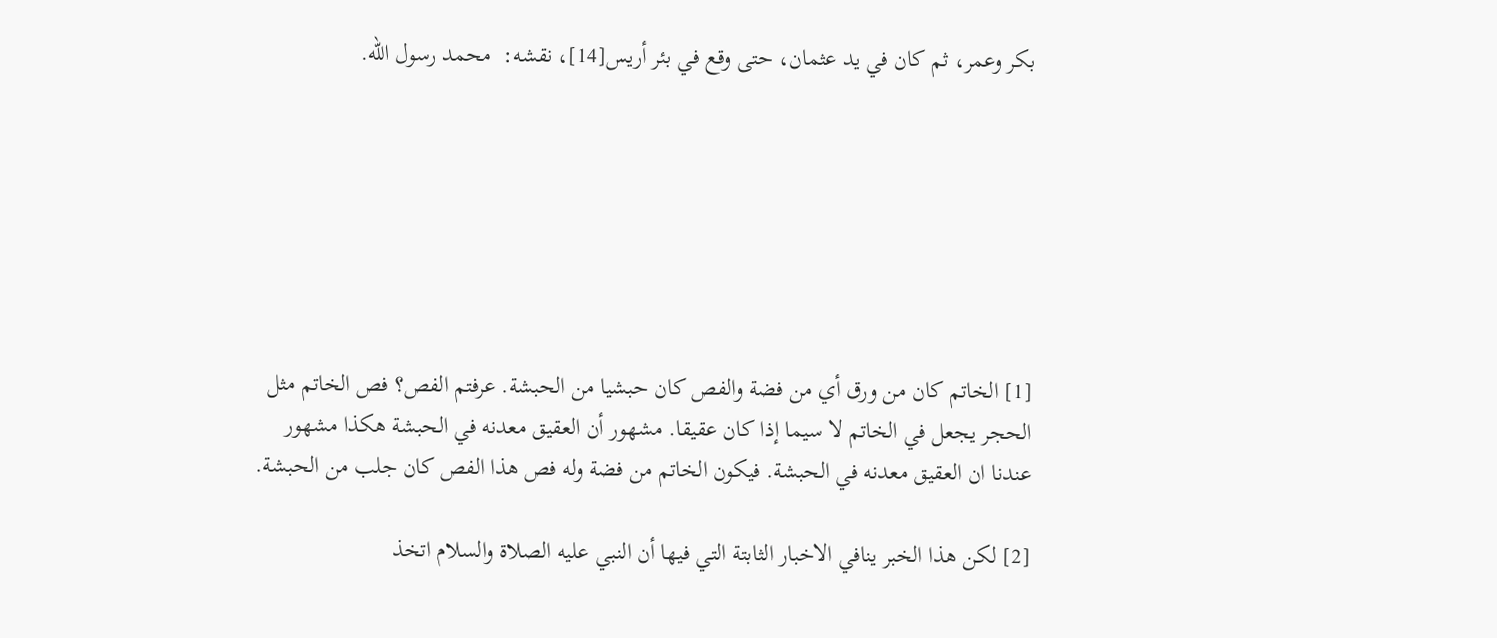بكر وعمر، ثم كان في يد عثمان، حتى وقع في بئر أريس[14]، نقشه:  محمد رسول الله.







[1] الخاتم كان من ورق أي من فضة والفص كان حبشيا من الحبشة. عرفتم الفص؟ فص الخاتم مثل الحجر يجعل في الخاتم لا سيما إذا كان عقيقا. مشهور أن العقيق معدنه في الحبشة هكذا مشهور عندنا ان العقيق معدنه في الحبشة. فيكون الخاتم من فضة وله فص هذا الفص كان جلب من الحبشة.

[2] لكن هذا الخبر ينافي الاخبار الثابتة التي فيها أن النبي عليه الصلاة والسلام اتخذ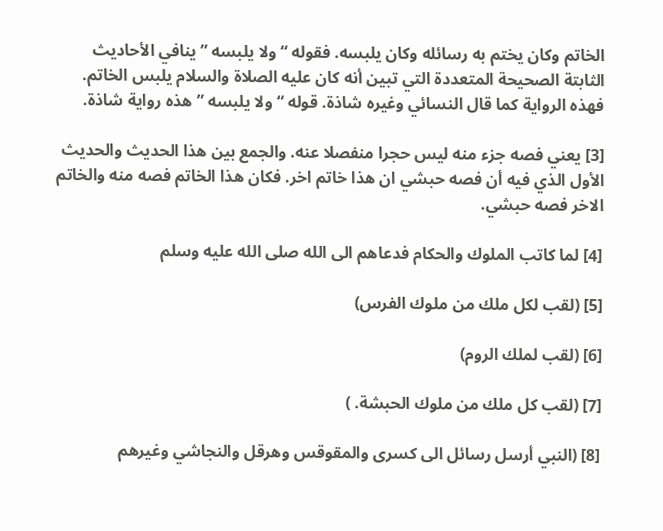الخاتم وكان يختم به رسائله وكان يلبسه. فقوله “ولا يلبسه ” ينافي الأحاديث الثابتة الصحيحة المتعددة التي تبين أنه كان عليه الصلاة والسلام يلبس الخاتم. فهذه الرواية كما قال النسائي وغيره شاذة. قوله “ولا يلبسه ” هذه رواية شاذة.

[3] يعني فصه جزء منه ليس حجرا منفصلا عنه. والجمع بين هذا الحديث والحديث الأول الذي فيه أن فصه حبشي ان هذا خاتم اخر. فكان هذا الخاتم فصه منه والخاتم الاخر فصه حبشي.

[4] لما كاتب الملوك والحكام فدعاهم الى الله صلى الله عليه وسلم

[5] (لقب لكل ملك من ملوك الفرس)

[6] (لقب لملك الروم)

[7] (لقب كل ملك من ملوك الحبشة. )

[8] (النبي أرسل رسائل الى كسرى والمقوقس وهرقل والنجاشي وغيرهم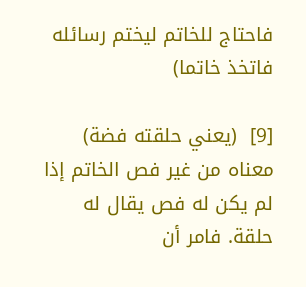فاحتاج للخاتم ليختم رسائله فاتخذ خاتما)

[9]  (يعني حلقته فضة) معناه من غير فص الخاتم إذا لم يكن له فص يقال له حلقة. فامر أن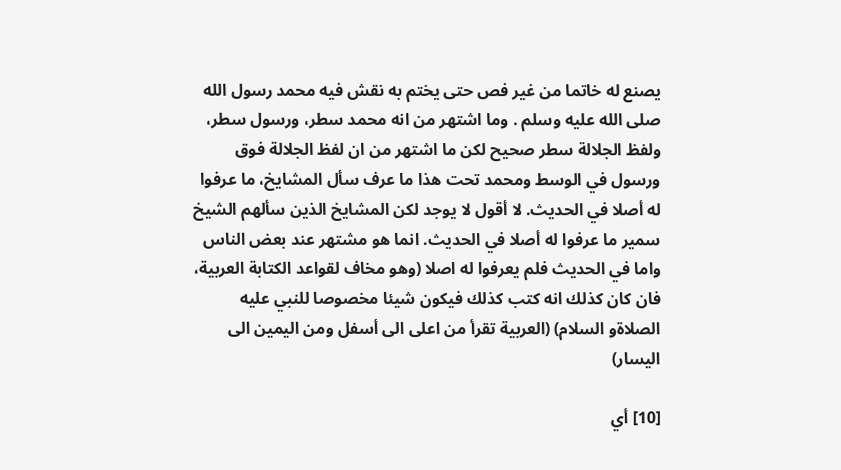يصنع له خاتما من غير فص حتى يختم به نقش فيه محمد رسول الله صلى الله عليه وسلم . وما اشتهر من انه محمد سطر، ورسول سطر، ولفظ الجلالة سطر صحيح لكن ما اشتهر من ان لفظ الجلالة فوق ورسول في الوسط ومحمد تحت هذا ما عرف سأل المشايخ، ما عرفوا له أصلا في الحديث. لا أقول لا يوجد لكن المشايخ الذين سألهم الشيخ سمير ما عرفوا له أصلا في الحديث. انما هو مشتهر عند بعض الناس واما في الحديث فلم يعرفوا له اصلا (وهو مخاف لقواعد الكتابة العربية، فان كان كذلك انه كتب كذلك فيكون شيئا مخصوصا للنبي عليه الصلاةو السلام) (العربية تقرأ من اعلى الى أسفل ومن اليمين الى اليسار)

[10] أي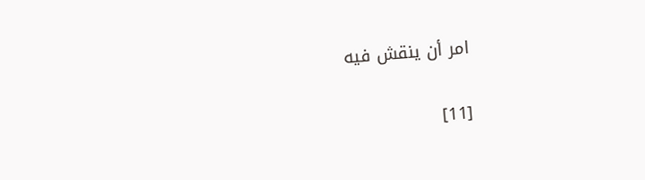امر أن ينقش فيه

[11]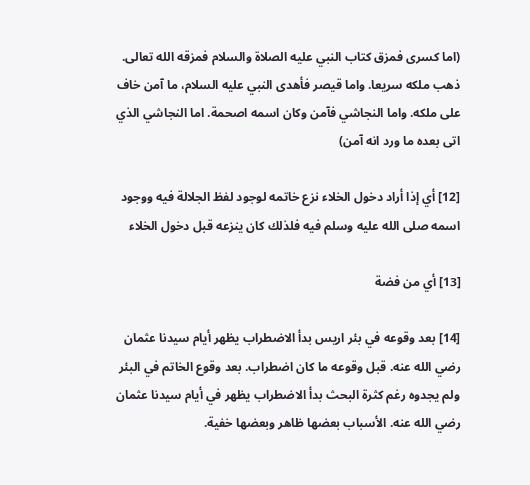(اما كسرى فمزق كتاب النبي عليه الصلاة والسلام فمزقه الله تعالى. ذهب ملكه سريعا. واما قيصر فأهدى النبي عليه السلام، ما آمن خاف على ملكه. واما النجاشي فآمن وكان اسمه اصحمة. اما النجاشي الذي اتى بعده ما ورد انه آمن)

[12] أي إذا أراد دخول الخلاء نزع خاتمه لوجود لفظ الجلالة فيه ووجود اسمه صلى الله عليه وسلم فيه فلذلك كان ينزعه قبل دخول الخلاء

[13] أي من فضة

[14] بعد وقوعه في بئر اريس بدأ الاضطراب يظهر أيام سيدنا عثمان رضي الله عنه. قبل وقوعه ما كان اضطراب. بعد وقوع الخاتم في البئر ولم يجدوه رغم كثرة البحث بدأ الاضطراب يظهر في أيام سيدنا عثمان رضي الله عنه. الأسباب بعضها ظاهر وبعضها خفية.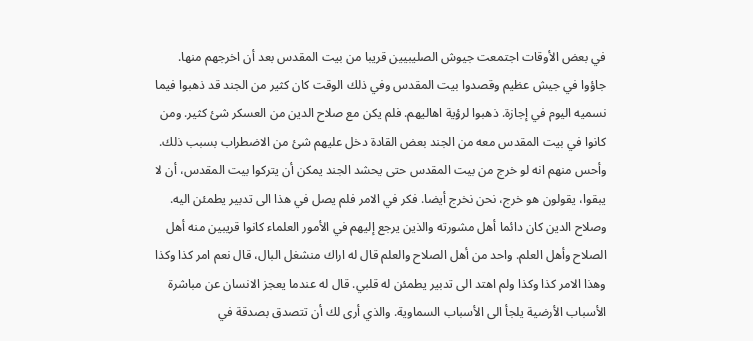في بعض الأوقات اجتمعت جيوش الصليبيين قريبا من بيت المقدس بعد أن اخرجهم منها. جاؤوا في جيش عظيم وقصدوا بيت المقدس وفي ذلك الوقت كان كثير من الجند قد ذهبوا فيما نسميه اليوم في إجازة. ذهبوا لرؤية اهاليهم. فلم يكن مع صلاح الدين من العسكر شئ كثير. ومن كانوا في بيت المقدس معه من الجند بعض القادة دخل عليهم شئ من الاضطراب بسبب ذلك. وأحس منهم انه لو خرج من بيت المقدس حتى يحشد الجند يمكن أن يتركوا بيت المقدس، أن لا يبقوا، يقولون هو خرج، نحن نخرج أيضا. فكر في الامر فلم يصل في هذا الى تدبير يطمئن اليه. وصلاح الدين كان دائما أهل مشورته والذين يرجع إليهم في الأمور العلماء كانوا قريبين منه أهل الصلاح وأهل العلم. واحد من أهل الصلاح والعلم قال له اراك منشغل البال، قال نعم امر كذا وكذا وهذا الامر كذا وكذا ولم اهتد الى تدبير يطمئن له قلبي. قال له عندما يعجز الانسان عن مباشرة الأسباب الأرضية يلجأ الى الأسباب السماوية. والذي أرى لك أن تتصدق بصدقة في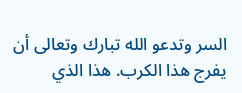السر وتدعو الله تبارك وتعالى أن يفرج هذا الكرب. هذا الذي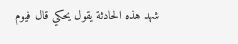شهد هذه الحادثة يقول يحكي قال فيوم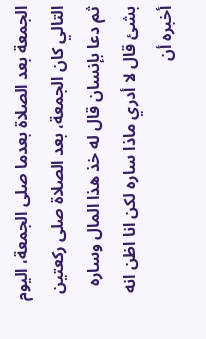الجمعة بعد الصلاة بعدما صلى الجمعة، اليوم التالي كان الجمعة، بعد الصلاة صلى ركعتين ثم دعا بإنسان قال له خذ هذا المال وساره بشئ قال لا أدري ماذا ساره لكن انا اظن انه أخبره أن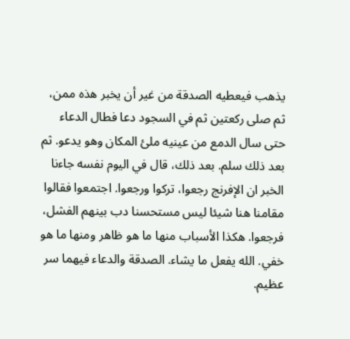يذهب فيعطيه الصدقة من غير أن يخبر هذه ممن، ثم صلى ركعتين ثم في السجود دعا فطال الدعاء حتى سال الدمع من عينيه ملئ المكان وهو يدعو. ثم بعد ذلك سلم. بعد ذلك، قال في اليوم نفسه جاءنا الخبر ان الإفرنج رجعوا، تركوا ورجعوا. اجتمعوا فقالوا مقامنا هنا شيئا ليس مستحسنا دب بينهم الفشل، فرجعوا. هكذا الأسباب منها ما هو ظاهر ومنها ما هو خفي. الله يفعل ما يشاء. الصدقة والدعاء فيهما سر عظيم.